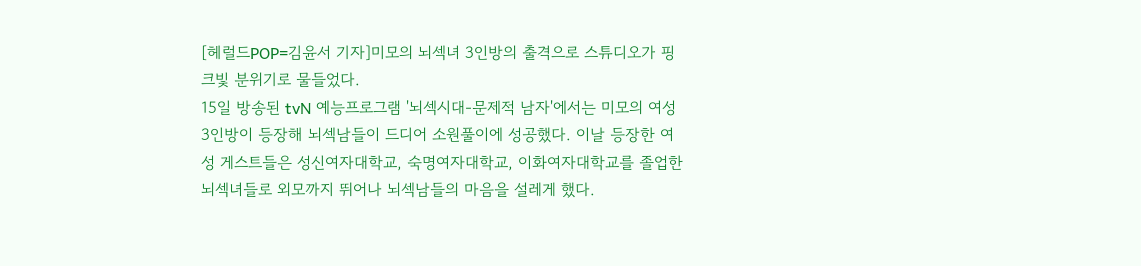[헤럴드POP=김윤서 기자]미모의 뇌섹녀 3인방의 출격으로 스튜디오가 핑크빛 분위기로 물들었다.
15일 방송된 tvN 예능프로그램 '뇌섹시대-문제적 남자'에서는 미모의 여성 3인방이 등장해 뇌섹남들이 드디어 소원풀이에 성공했다. 이날 등장한 여성 게스트들은 성신여자대학교, 숙명여자대학교, 이화여자대학교를 졸업한 뇌섹녀들로 외모까지 뛰어나 뇌섹남들의 마음을 설레게 했다.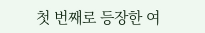첫 번째로 등장한 여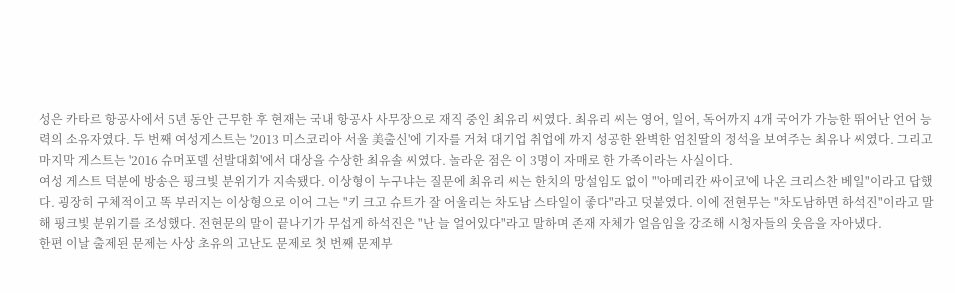성은 카타르 항공사에서 5년 동안 근무한 후 현재는 국내 항공사 사무장으로 재직 중인 최유리 씨였다. 최유리 씨는 영어, 일어, 독어까지 4개 국어가 가능한 뛰어난 언어 능력의 소유자였다. 두 번째 여성게스트는 '2013 미스코리아 서울 美출신'에 기자를 거쳐 대기업 취업에 까지 성공한 완벽한 엄친딸의 정석을 보여주는 최유나 씨였다. 그리고 마지막 게스트는 '2016 슈머포델 선발대회'에서 대상을 수상한 최유솔 씨였다. 놀라운 점은 이 3명이 자매로 한 가족이라는 사실이다.
여성 게스트 덕분에 방송은 핑크빛 분위기가 지속됐다. 이상형이 누구냐는 질문에 최유리 씨는 한치의 망설임도 없이 "'아메리칸 싸이코'에 나온 크리스찬 베일"이라고 답했다. 굉장히 구체적이고 똑 부러지는 이상형으로 이어 그는 "키 크고 슈트가 잘 어울리는 차도남 스타일이 좋다"라고 덧붙였다. 이에 전현무는 "차도남하면 하석진"이라고 말해 핑크빛 분위기를 조성했다. 전현문의 말이 끝나기가 무섭게 하석진은 "난 늘 얼어있다"라고 말하며 존재 자체가 얼음임을 강조해 시청자들의 웃음을 자아냈다.
한편 이날 출제된 문제는 사상 초유의 고난도 문제로 첫 번째 문제부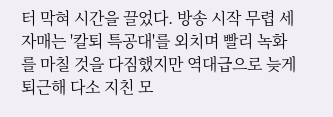터 막혀 시간을 끌었다. 방송 시작 무렵 세 자매는 '칼퇴 특공대'를 외치며 빨리 녹화를 마칠 것을 다짐했지만 역대급으로 늦게 퇴근해 다소 지친 모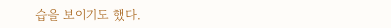습을 보이기도 했다.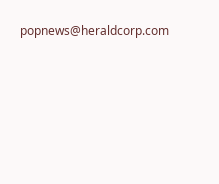popnews@heraldcorp.com